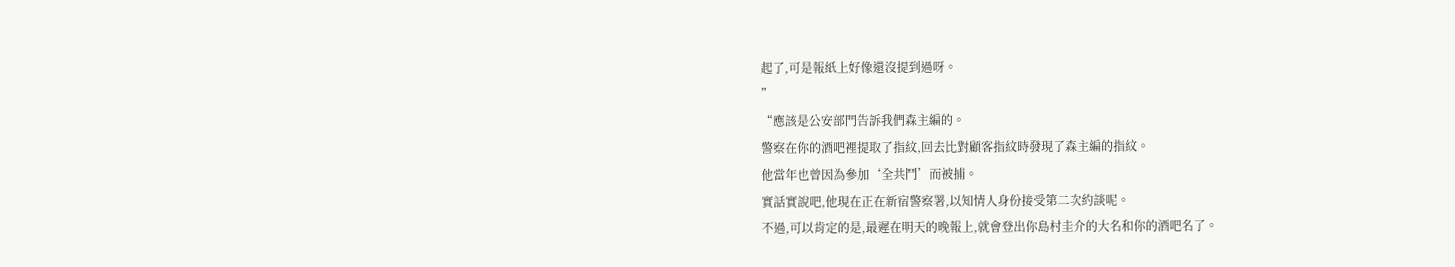起了,可是報紙上好像還沒提到過呀。
”
“應該是公安部門告訴我們森主編的。
警察在你的酒吧裡提取了指紋,回去比對顧客指紋時發現了森主編的指紋。
他當年也曾因為參加‘全共鬥’而被捕。
實話實說吧,他現在正在新宿警察署,以知情人身份接受第二次約談呢。
不過,可以肯定的是,最遲在明天的晚報上,就會登出你島村圭介的大名和你的酒吧名了。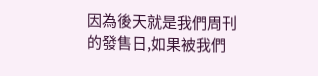因為後天就是我們周刊的發售日,如果被我們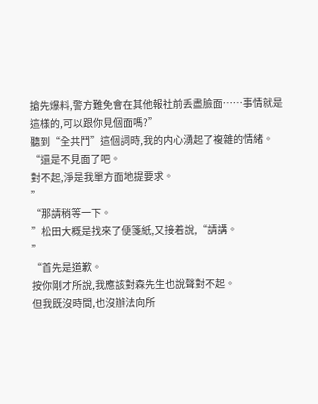搶先爆料,警方難免會在其他報社前丢盡臉面……事情就是這樣的,可以跟你見個面嗎?”
聽到“全共鬥”這個詞時,我的内心湧起了複雜的情緒。
“還是不見面了吧。
對不起,淨是我單方面地提要求。
”
“那請稍等一下。
”松田大概是找來了便箋紙,又接着說,“請講。
”
“首先是道歉。
按你剛才所說,我應該對森先生也說聲對不起。
但我既沒時間,也沒辦法向所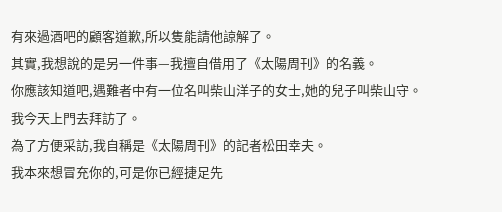有來過酒吧的顧客道歉,所以隻能請他諒解了。
其實,我想說的是另一件事—我擅自借用了《太陽周刊》的名義。
你應該知道吧,遇難者中有一位名叫柴山洋子的女士,她的兒子叫柴山守。
我今天上門去拜訪了。
為了方便采訪,我自稱是《太陽周刊》的記者松田幸夫。
我本來想冒充你的,可是你已經捷足先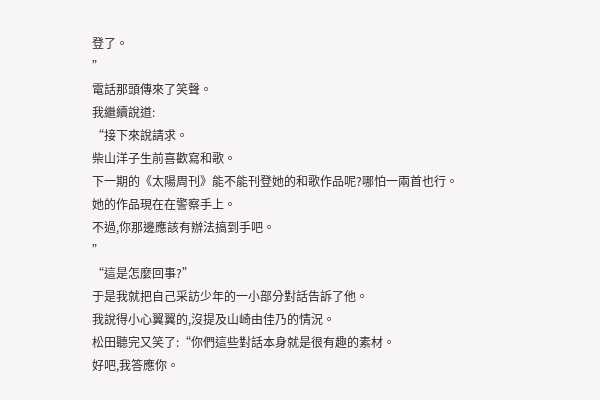登了。
”
電話那頭傳來了笑聲。
我繼續說道:
“接下來說請求。
柴山洋子生前喜歡寫和歌。
下一期的《太陽周刊》能不能刊登她的和歌作品呢?哪怕一兩首也行。
她的作品現在在警察手上。
不過,你那邊應該有辦法搞到手吧。
”
“這是怎麼回事?”
于是我就把自己采訪少年的一小部分對話告訴了他。
我說得小心翼翼的,沒提及山崎由佳乃的情況。
松田聽完又笑了:“你們這些對話本身就是很有趣的素材。
好吧,我答應你。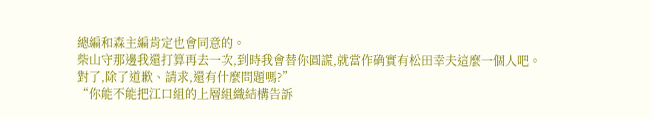總編和森主編肯定也會同意的。
柴山守那邊我還打算再去一次,到時我會替你圓謊,就當作确實有松田幸夫這麼一個人吧。
對了,除了道歉、請求,還有什麼問題嗎?”
“你能不能把江口組的上層組織結構告訴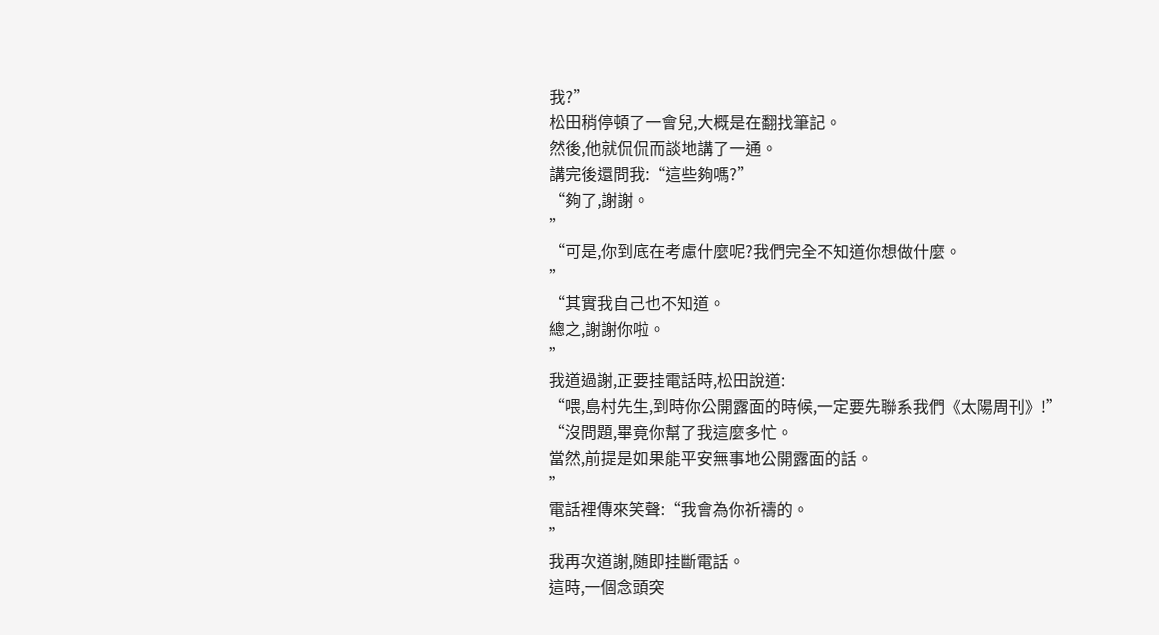我?”
松田稍停頓了一會兒,大概是在翻找筆記。
然後,他就侃侃而談地講了一通。
講完後還問我:“這些夠嗎?”
“夠了,謝謝。
”
“可是,你到底在考慮什麼呢?我們完全不知道你想做什麼。
”
“其實我自己也不知道。
總之,謝謝你啦。
”
我道過謝,正要挂電話時,松田說道:
“喂,島村先生,到時你公開露面的時候,一定要先聯系我們《太陽周刊》!”
“沒問題,畢竟你幫了我這麼多忙。
當然,前提是如果能平安無事地公開露面的話。
”
電話裡傳來笑聲:“我會為你祈禱的。
”
我再次道謝,随即挂斷電話。
這時,一個念頭突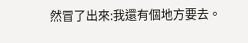然冒了出來:我還有個地方要去。